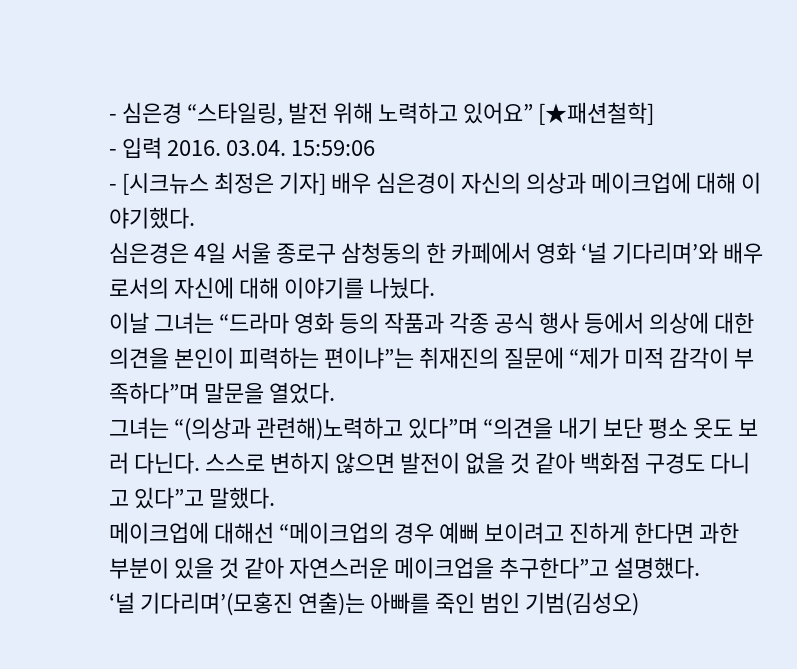- 심은경 “스타일링, 발전 위해 노력하고 있어요” [★패션철학]
- 입력 2016. 03.04. 15:59:06
- [시크뉴스 최정은 기자] 배우 심은경이 자신의 의상과 메이크업에 대해 이야기했다.
심은경은 4일 서울 종로구 삼청동의 한 카페에서 영화 ‘널 기다리며’와 배우로서의 자신에 대해 이야기를 나눴다.
이날 그녀는 “드라마 영화 등의 작품과 각종 공식 행사 등에서 의상에 대한 의견을 본인이 피력하는 편이냐”는 취재진의 질문에 “제가 미적 감각이 부족하다”며 말문을 열었다.
그녀는 “(의상과 관련해)노력하고 있다”며 “의견을 내기 보단 평소 옷도 보러 다닌다. 스스로 변하지 않으면 발전이 없을 것 같아 백화점 구경도 다니고 있다”고 말했다.
메이크업에 대해선 “메이크업의 경우 예뻐 보이려고 진하게 한다면 과한 부분이 있을 것 같아 자연스러운 메이크업을 추구한다”고 설명했다.
‘널 기다리며’(모홍진 연출)는 아빠를 죽인 범인 기범(김성오)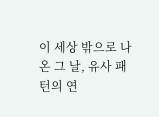이 세상 밖으로 나온 그 날, 유사 패턴의 연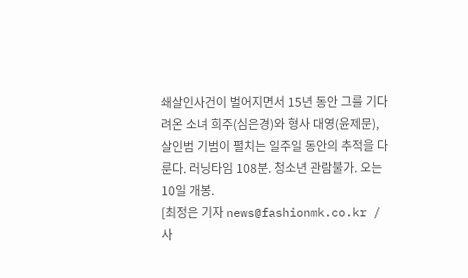쇄살인사건이 벌어지면서 15년 동안 그를 기다려온 소녀 희주(심은경)와 형사 대영(윤제문), 살인범 기범이 펼치는 일주일 동안의 추적을 다룬다. 러닝타임 108분. 청소년 관람불가. 오는 10일 개봉.
[최정은 기자 news@fashionmk.co.kr / 사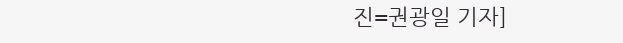진=권광일 기자]